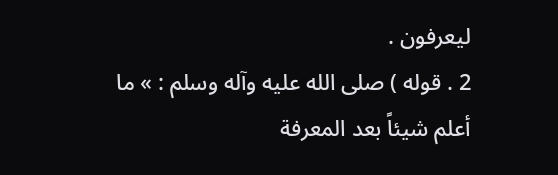ليعرفون .
2 . قوله ) صلى الله عليه وآله وسلم : » ما أعلم شيئاً بعد المعرفة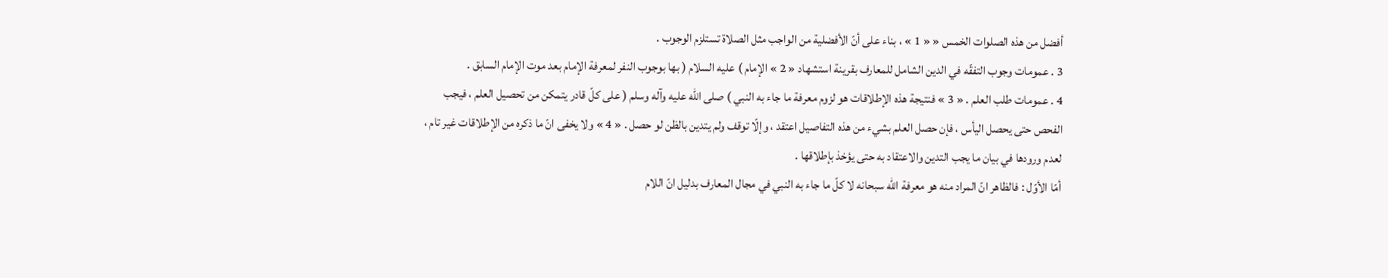أفضل من هذه الصلوات الخمس « « 1 » ، بناء على أنّ الأفضلية من الواجب مثل الصلاة تستلزم الوجوب .
3 . عمومات وجوب التفقّه في الدين الشامل للمعارف بقرينة استشهاد « 2 » الإمام ) عليه السلام ( بها بوجوب النفر لمعرفة الإمام بعد موت الإمام السابق .
4 . عمومات طلب العلم . « 3 » فنتيجة هذه الإطلاقات هو لزوم معرفة ما جاء به النبي ) صلى الله عليه وآله وسلم ( على كلّ قادر يتمكن من تحصيل العلم ، فيجب الفحص حتى يحصل اليأس ، فإن حصل العلم بشيء من هذه التفاصيل اعتقد ، وإلّا توقف ولم يتدين بالظن لو حصل . « 4 » ولا يخفى انّ ما ذكره من الإطلاقات غير تام ، لعدم ورودها في بيان ما يجب التدين والاعتقاد به حتى يؤخذ بإطلاقها .
أمّا الأوّل : فالظاهر انّ المراد منه هو معرفة اللّه سبحانه لا كلّ ما جاء به النبي في مجال المعارف بدليل انّ اللام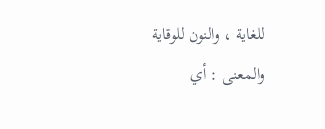للغاية ، والنون للوقاية والمعنى : أي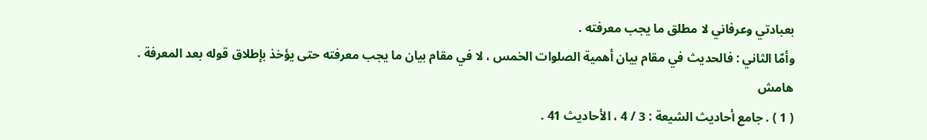بعبادتي وعرفاني لا مطلق ما يجب معرفته .
وأمّا الثاني : فالحديث في مقام بيان أهمية الصلوات الخمس ، لا في مقام بيان ما يجب معرفته حتى يؤخذ بإطلاق قوله بعد المعرفة .
هامش
( 1 ) . جامع أحاديث الشيعة : 3 / 4 ، الأحاديث 41 .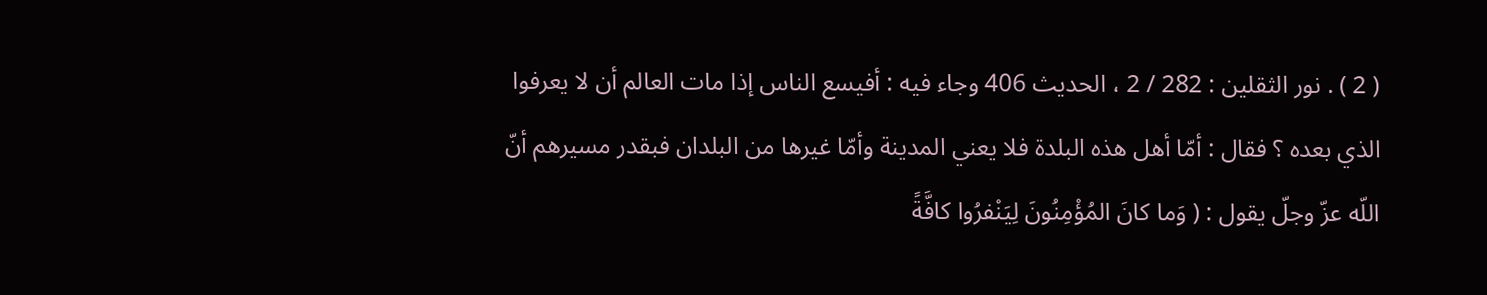( 2 ) . نور الثقلين : 282 / 2 ، الحديث 406 وجاء فيه : أفيسع الناس إذا مات العالم أن لا يعرفوا الذي بعده ؟ فقال : أمّا أهل هذه البلدة فلا يعني المدينة وأمّا غيرها من البلدان فبقدر مسيرهم أنّ اللّه عزّ وجلّ يقول : ( وَما كانَ المُؤْمِنُونَ لِيَنْفرُوا كافَّةً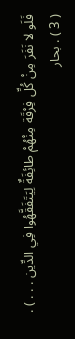فَلَو لا نَفَرَ مِنْ كُلِّ فِرْقَة مِنْهُمْ طائِفَةٌ لِيَتَفَقَّهُوا فِي الدِّين . . . ) .
( 3 ) . بحار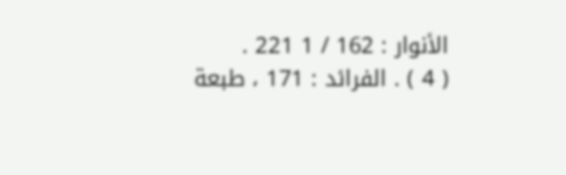الأنوار : 162 / 1 221 .
( 4 ) . الفرائد : 171 ، طبعة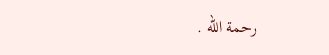رحمة اللّه .